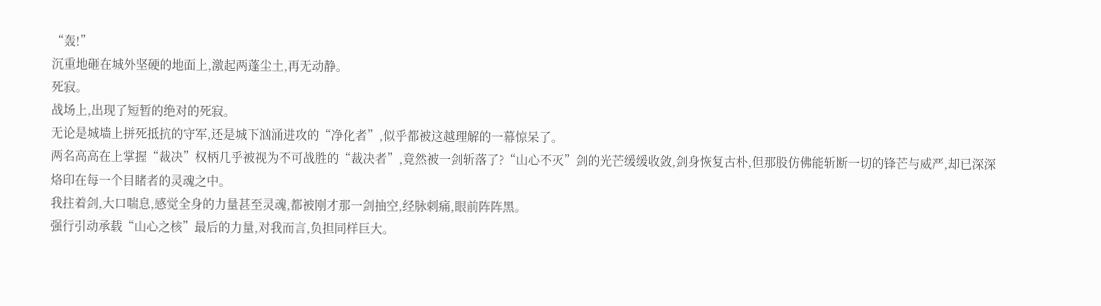“轰!”
沉重地砸在城外坚硬的地面上,激起两蓬尘土,再无动静。
死寂。
战场上,出现了短暂的绝对的死寂。
无论是城墙上拼死抵抗的守军,还是城下汹涌进攻的“净化者”,似乎都被这越理解的一幕惊呆了。
两名高高在上掌握“裁决”权柄几乎被视为不可战胜的“裁决者”,竟然被一剑斩落了?“山心不灭”剑的光芒缓缓收敛,剑身恢复古朴,但那股仿佛能斩断一切的锋芒与威严,却已深深烙印在每一个目睹者的灵魂之中。
我拄着剑,大口喘息,感觉全身的力量甚至灵魂,都被刚才那一剑抽空,经脉刺痛,眼前阵阵黑。
强行引动承载“山心之核”最后的力量,对我而言,负担同样巨大。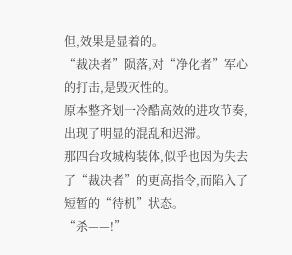但,效果是显着的。
“裁决者”陨落,对“净化者”军心的打击,是毁灭性的。
原本整齐划一冷酷高效的进攻节奏,出现了明显的混乱和迟滞。
那四台攻城构装体,似乎也因为失去了“裁决者”的更高指令,而陷入了短暂的“待机”状态。
“杀——!”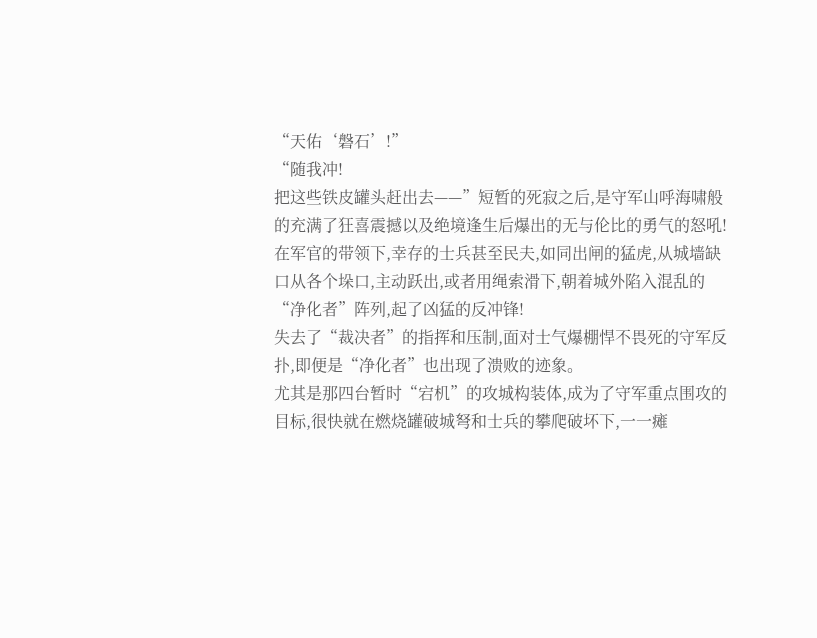“天佑‘磐石’!”
“随我冲!
把这些铁皮罐头赶出去——”短暂的死寂之后,是守军山呼海啸般的充满了狂喜震撼以及绝境逢生后爆出的无与伦比的勇气的怒吼!
在军官的带领下,幸存的士兵甚至民夫,如同出闸的猛虎,从城墙缺口从各个垛口,主动跃出,或者用绳索滑下,朝着城外陷入混乱的“净化者”阵列,起了凶猛的反冲锋!
失去了“裁决者”的指挥和压制,面对士气爆棚悍不畏死的守军反扑,即便是“净化者”也出现了溃败的迹象。
尤其是那四台暂时“宕机”的攻城构装体,成为了守军重点围攻的目标,很快就在燃烧罐破城弩和士兵的攀爬破坏下,一一瘫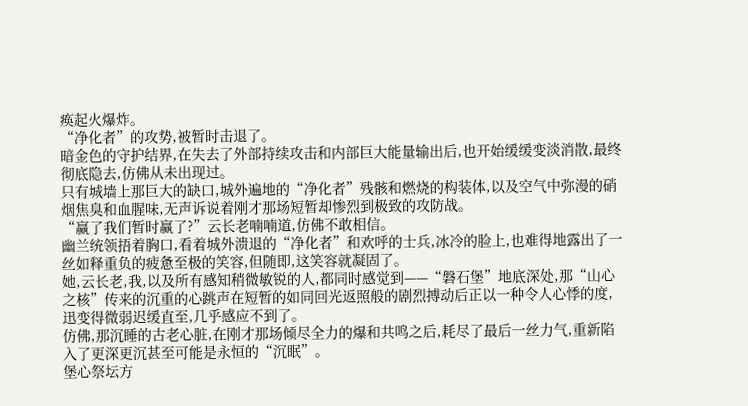痪起火爆炸。
“净化者”的攻势,被暂时击退了。
暗金色的守护结界,在失去了外部持续攻击和内部巨大能量输出后,也开始缓缓变淡消散,最终彻底隐去,仿佛从未出现过。
只有城墙上那巨大的缺口,城外遍地的“净化者”残骸和燃烧的构装体,以及空气中弥漫的硝烟焦臭和血腥味,无声诉说着刚才那场短暂却惨烈到极致的攻防战。
“赢了我们暂时赢了?”云长老喃喃道,仿佛不敢相信。
幽兰统领捂着胸口,看着城外溃退的“净化者”和欢呼的士兵,冰冷的脸上,也难得地露出了一丝如释重负的疲惫至极的笑容,但随即,这笑容就凝固了。
她,云长老,我,以及所有感知稍微敏锐的人,都同时感觉到——“磐石堡”地底深处,那“山心之核”传来的沉重的心跳声在短暂的如同回光返照般的剧烈搏动后正以一种令人心悸的度,迅变得微弱迟缓直至,几乎感应不到了。
仿佛,那沉睡的古老心脏,在刚才那场倾尽全力的爆和共鸣之后,耗尽了最后一丝力气,重新陷入了更深更沉甚至可能是永恒的“沉眠”。
堡心祭坛方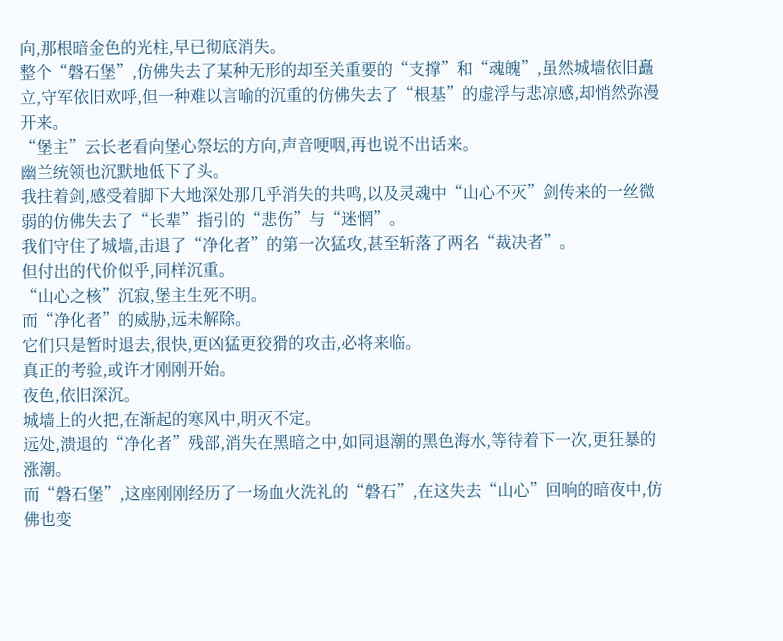向,那根暗金色的光柱,早已彻底消失。
整个“磐石堡”,仿佛失去了某种无形的却至关重要的“支撑”和“魂魄”,虽然城墙依旧矗立,守军依旧欢呼,但一种难以言喻的沉重的仿佛失去了“根基”的虚浮与悲凉感,却悄然弥漫开来。
“堡主”云长老看向堡心祭坛的方向,声音哽咽,再也说不出话来。
幽兰统领也沉默地低下了头。
我拄着剑,感受着脚下大地深处那几乎消失的共鸣,以及灵魂中“山心不灭”剑传来的一丝微弱的仿佛失去了“长辈”指引的“悲伤”与“迷惘”。
我们守住了城墙,击退了“净化者”的第一次猛攻,甚至斩落了两名“裁决者”。
但付出的代价似乎,同样沉重。
“山心之核”沉寂,堡主生死不明。
而“净化者”的威胁,远未解除。
它们只是暂时退去,很快,更凶猛更狡猾的攻击,必将来临。
真正的考验,或许才刚刚开始。
夜色,依旧深沉。
城墙上的火把,在渐起的寒风中,明灭不定。
远处,溃退的“净化者”残部,消失在黑暗之中,如同退潮的黑色海水,等待着下一次,更狂暴的涨潮。
而“磐石堡”,这座刚刚经历了一场血火洗礼的“磐石”,在这失去“山心”回响的暗夜中,仿佛也变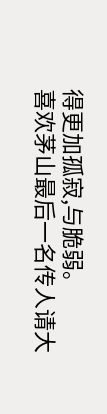得更加孤寂,与脆弱。
喜欢茅山最后一名传人请大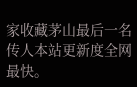家收藏茅山最后一名传人本站更新度全网最快。